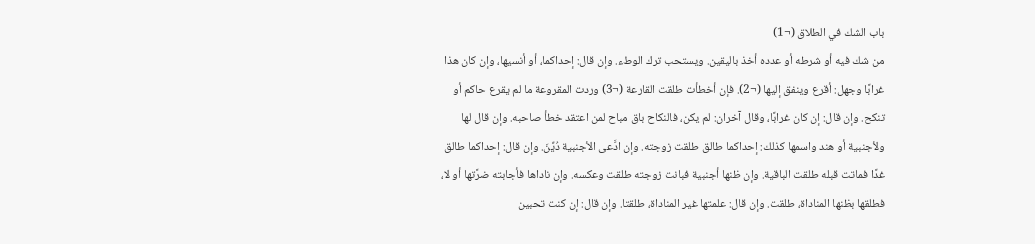باب الشك في الطلاق (¬1)
من شك فيه أو شرطه أو عدده أخذ باليقين. ويستحب ترك الوطء. وإن قال: إحداكما، أو أنسيها، وإن كان هذا غرابًا وجهل: أقرع وينفق إليها (¬2). فإن أخطأت طلقت القارعة (¬3) وردت المقروعة ما لم يقرع حاكم أو تنكح. وإن قال: إن كان غرابًا، وقال آخران: لم يكن، فالنكاح باق مباح لمن اعتقد خطأ صاحبه. وإن قال لها ولأجنبية أو هند واسمها كذلك: إحداكما طالق طلقت زوجته. وإن ادَّعى الأجنبية دُيِّنَ. وإن قال: إحداكما طالق غدًا فماتت قبله طلقت الباقية. وإن ظنها أجنبية فبانت زوجته طلقت وعكسه. وإن ناداها فأجابته ضرَّتها أو لا، فطلقها بظنها المناداة، طلقت. وإن قال: علمتها غير المناداة، طلقتا. وإن قال: إن كنت تحبين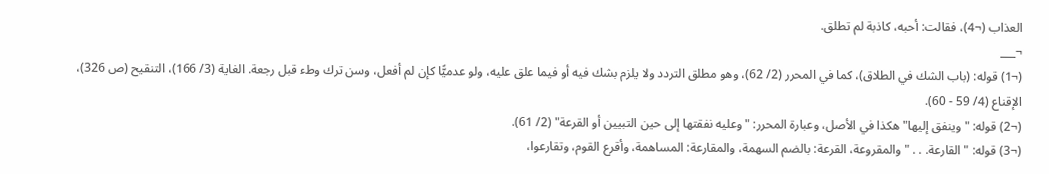العذاب (¬4)، فقالت: أحبه، كاذبة لم تطلق.
¬___
(¬1) قوله: (باب الشك في الطلاق)، كما في المحرر (2/ 62)، وهو مطلق التردد ولا يلزم بشك فيه أو فيما علق عليه، ولو عدميًّا كإن لم أفعل، وسن ترك وطء قبل رجعة. الغاية (3/ 166)، التنقيح (ص 326)، الإقناع (4/ 59 - 60).
(¬2) قوله: "وينفق إليها" هكذا في الأصل، وعبارة المحرر: "وعليه نفقتها إلى حين التبيين أو القرعة" (2/ 61).
(¬3) قوله: "القارعة. . . " والمقروعة، القرعة: بالضم السهمة، والمقارعة: المساهمة، وأقرع القوم، وتقارعوا،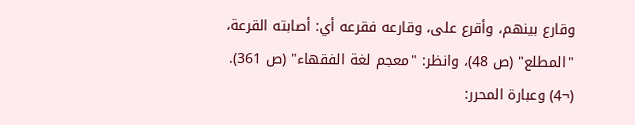وقارع بينهم، وأقرع على، وقارعه فقرعه أي: أصابته القرعة، "المطلع" (ص 48)، وانظر: "معجم لغة الفقهاء" (ص 361).
(¬4) وعبارة المحرر: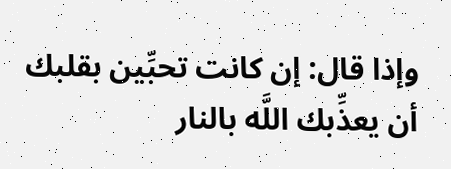وإذا قال: إن كانت تحبِّين بقلبك أن يعذِّبك اللَّه بالنار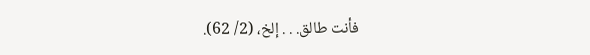فأنت طالق. . . إلخ، (2/ 62).